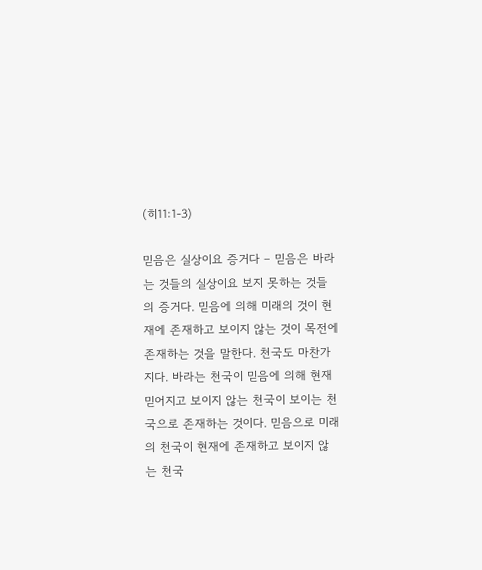(히11:1-3)

믿음은 실상이요 증거다 – 믿음은 바라는 것들의 실상이요 보지 못하는 것들의 증거다. 믿음에 의해 미래의 것이 현재에 존재하고 보이지 않는 것이 목전에 존재하는 것을 말한다. 천국도 마찬가지다. 바라는 천국이 믿음에 의해 현재 믿어지고 보이지 않는 천국이 보이는 천국으로 존재하는 것이다. 믿음으로 미래의 천국이 현재에 존재하고 보이지 않는 천국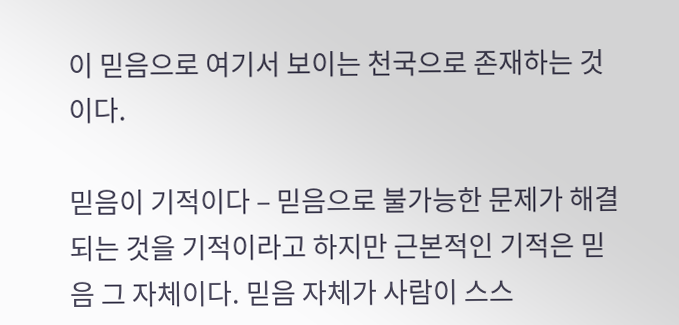이 믿음으로 여기서 보이는 천국으로 존재하는 것이다.

믿음이 기적이다 – 믿음으로 불가능한 문제가 해결되는 것을 기적이라고 하지만 근본적인 기적은 믿음 그 자체이다. 믿음 자체가 사람이 스스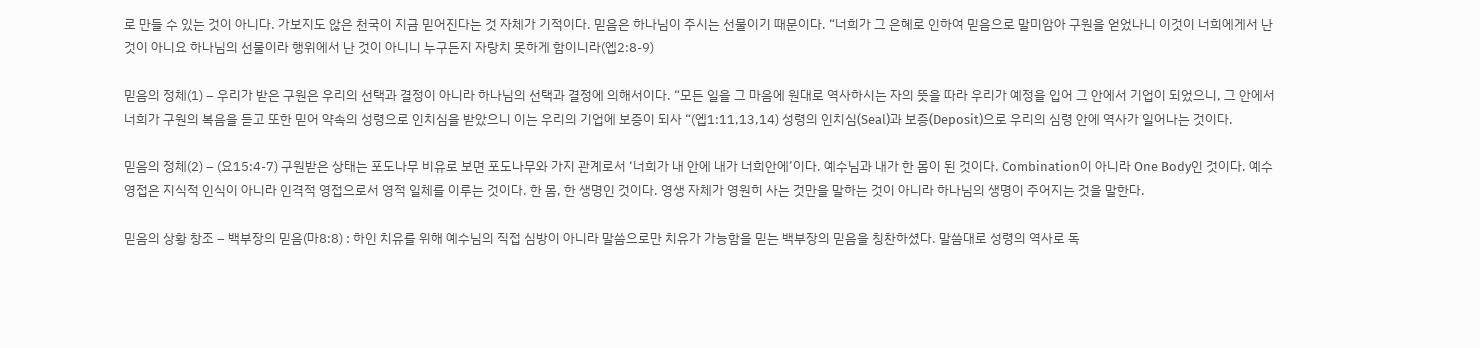로 만들 수 있는 것이 아니다. 가보지도 않은 천국이 지금 믿어진다는 것 자체가 기적이다. 믿음은 하나님이 주시는 선물이기 때문이다. “너희가 그 은혜로 인하여 믿음으로 말미암아 구원을 얻었나니 이것이 너희에게서 난 것이 아니요 하나님의 선물이라 행위에서 난 것이 아니니 누구든지 자랑치 못하게 함이니라(엡2:8-9)

믿음의 정체(1) – 우리가 받은 구원은 우리의 선택과 결정이 아니라 하나님의 선택과 결정에 의해서이다. “모든 일을 그 마음에 원대로 역사하시는 자의 뜻을 따라 우리가 예정을 입어 그 안에서 기업이 되었으니, 그 안에서 너희가 구원의 복음을 듣고 또한 믿어 약속의 성령으로 인치심을 받았으니 이는 우리의 기업에 보증이 되사 “(엡1:11,13,14) 성령의 인치심(Seal)과 보증(Deposit)으로 우리의 심령 안에 역사가 일어나는 것이다.

믿음의 정체(2) – (요15:4-7) 구원받은 상태는 포도나무 비유로 보면 포도나무와 가지 관계로서 ‘너희가 내 안에 내가 너희안에’이다. 예수님과 내가 한 몸이 된 것이다. Combination이 아니라 One Body인 것이다. 예수 영접은 지식적 인식이 아니라 인격적 영접으로서 영적 일체를 이루는 것이다. 한 몸, 한 생명인 것이다. 영생 자체가 영원히 사는 것만을 말하는 것이 아니라 하나님의 생명이 주어지는 것을 말한다.

믿음의 상황 창조 – 백부장의 믿음(마8:8) : 하인 치유를 위해 예수님의 직접 심방이 아니라 말씀으로만 치유가 가능함을 믿는 백부장의 믿음을 칭찬하셨다. 말씀대로 성령의 역사로 독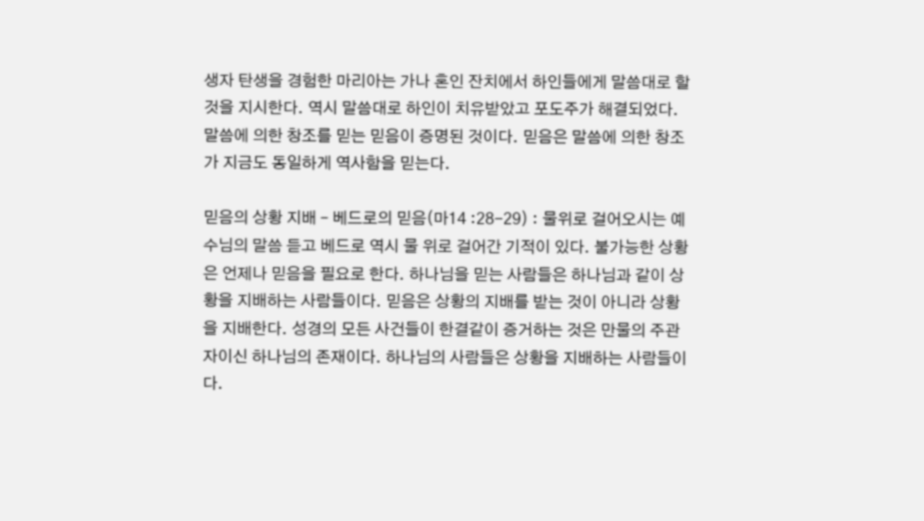생자 탄생을 경험한 마리아는 가나 혼인 잔치에서 하인들에게 말씀대로 할 것을 지시한다. 역시 말씀대로 하인이 치유받았고 포도주가 해결되었다. 말씀에 의한 창조를 믿는 믿음이 증명된 것이다. 믿음은 말씀에 의한 창조가 지금도 동일하게 역사함을 믿는다.

믿음의 상황 지배 – 베드로의 믿음(마14 :28-29) : 물위로 걸어오시는 예수님의 말씀 듣고 베드로 역시 물 위로 걸어간 기적이 있다. 불가능한 상황은 언제나 믿음을 필요로 한다. 하나님을 믿는 사람들은 하나님과 같이 상황을 지배하는 사람들이다. 믿음은 상황의 지배를 받는 것이 아니라 상황을 지배한다. 성경의 모든 사건들이 한결같이 증거하는 것은 만물의 주관자이신 하나님의 존재이다. 하나님의 사람들은 상황을 지배하는 사람들이다.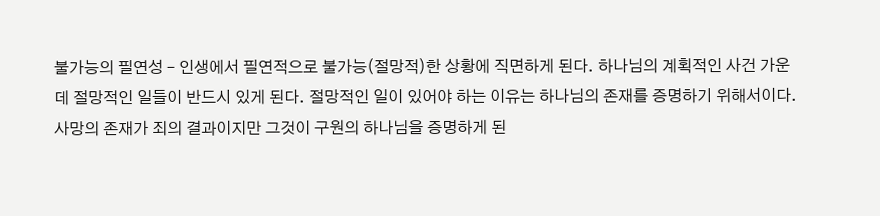불가능의 필연성 – 인생에서 필연적으로 불가능(절망적)한 상황에 직면하게 된다. 하나님의 계획적인 사건 가운데 절망적인 일들이 반드시 있게 된다. 절망적인 일이 있어야 하는 이유는 하나님의 존재를 증명하기 위해서이다. 사망의 존재가 죄의 결과이지만 그것이 구원의 하나님을 증명하게 된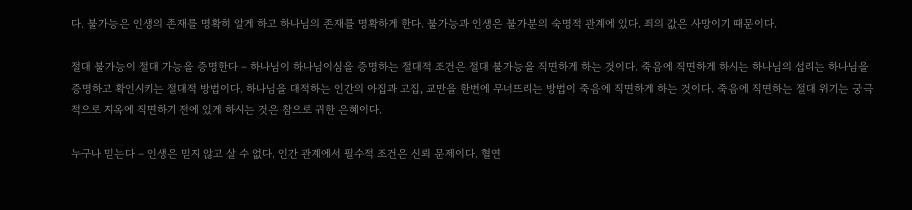다. 불가능은 인생의 존재를 명확히 알게 하고 하나님의 존재를 명확하게 한다. 불가능과 인생은 불가분의 숙명적 관계에 있다. 죄의 값은 사망이기 때문이다.

절대 불가능이 절대 가능을 증명한다 – 하나님이 하나님이심을 증명하는 절대적 조건은 절대 불가능을 직면하게 하는 것이다. 죽음에 직면하게 하시는 하나님의 섭리는 하나님을 증명하고 확인시키는 절대적 방법이다. 하나님을 대적하는 인간의 아집과 고집, 교만을 한번에 무너뜨리는 방법이 죽음에 직면하게 하는 것이다. 죽음에 직면하는 절대 위기는 궁극적으로 지옥에 직면하기 전에 있게 하시는 것은 참으로 귀한 은혜이다.

누구나 믿는다 – 인생은 믿지 않고 살 수 없다. 인간 관계에서 필수적 조건은 신뢰 문제이다. 혈연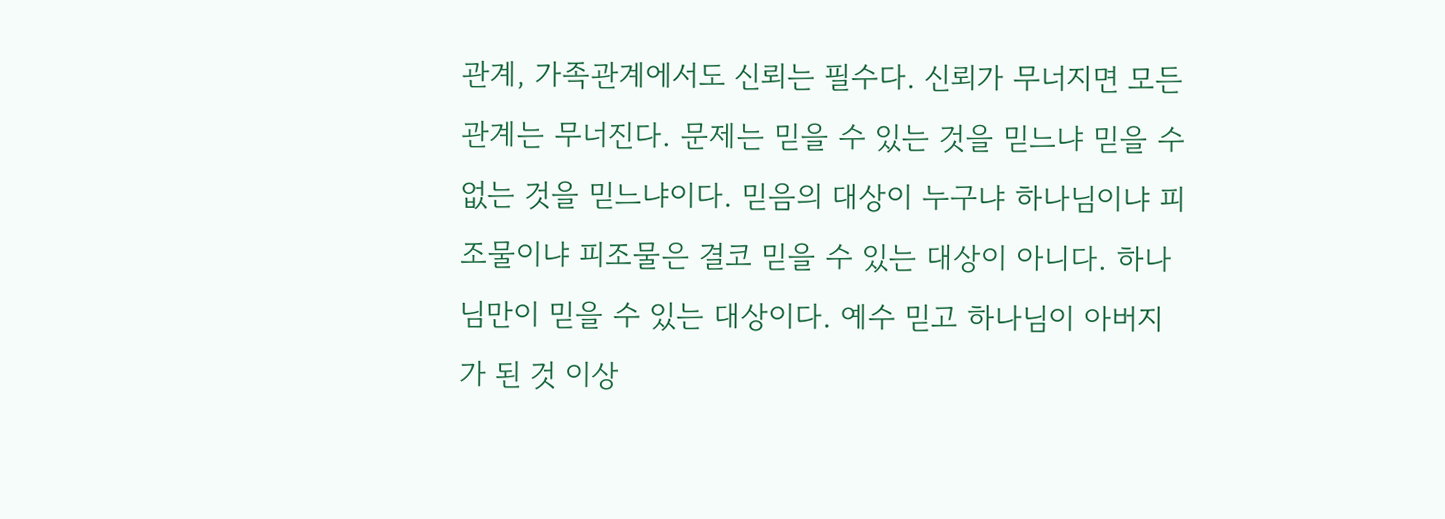관계, 가족관계에서도 신뢰는 필수다. 신뢰가 무너지면 모든 관계는 무너진다. 문제는 믿을 수 있는 것을 믿느냐 믿을 수 없는 것을 믿느냐이다. 믿음의 대상이 누구냐 하나님이냐 피조물이냐 피조물은 결코 믿을 수 있는 대상이 아니다. 하나님만이 믿을 수 있는 대상이다. 예수 믿고 하나님이 아버지가 된 것 이상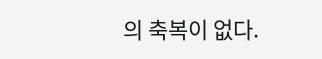의 축복이 없다.